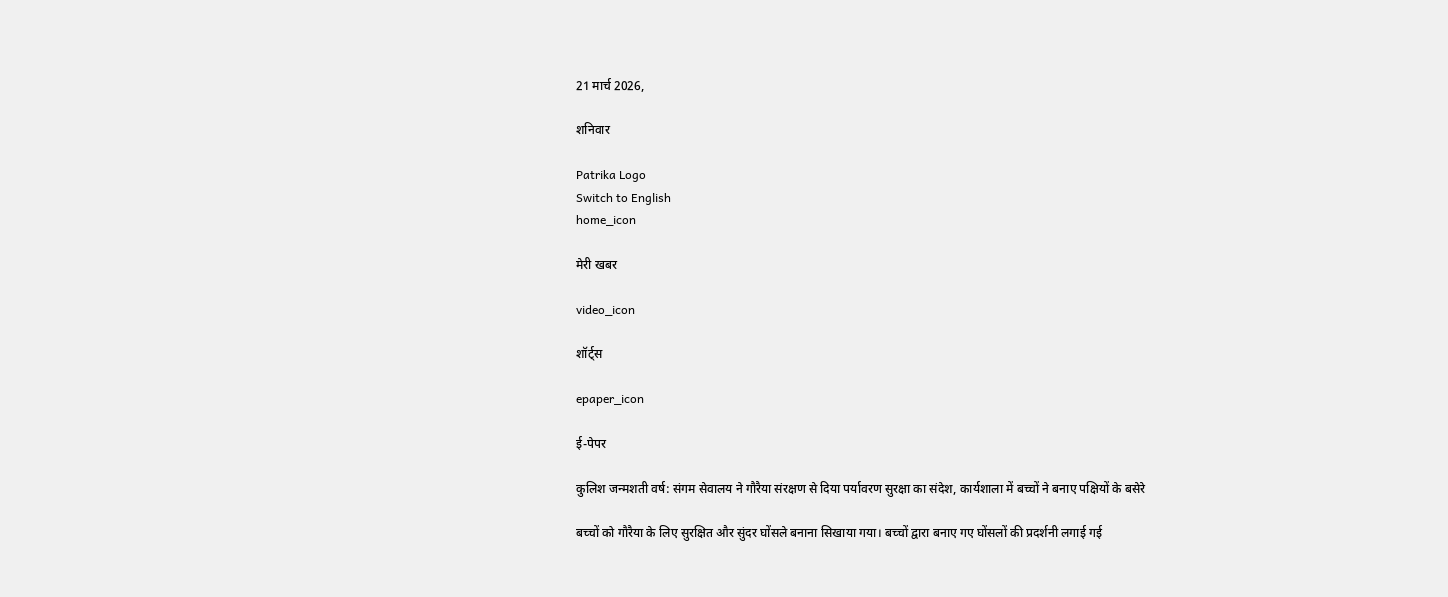21 मार्च 2026,

शनिवार

Patrika Logo
Switch to English
home_icon

मेरी खबर

video_icon

शॉर्ट्स

epaper_icon

ई-पेपर

कुलिश जन्मशती वर्ष: संगम सेवालय ने गौरैया संरक्षण से दिया पर्यावरण सुरक्षा का संदेश, कार्यशाला में बच्चों ने बनाए पक्षियों के बसेरे

बच्चों को गौरैया के लिए सुरक्षित और सुंदर घोंसले बनाना सिखाया गया। बच्चों द्वारा बनाए गए घोंसलों की प्रदर्शनी लगाई गई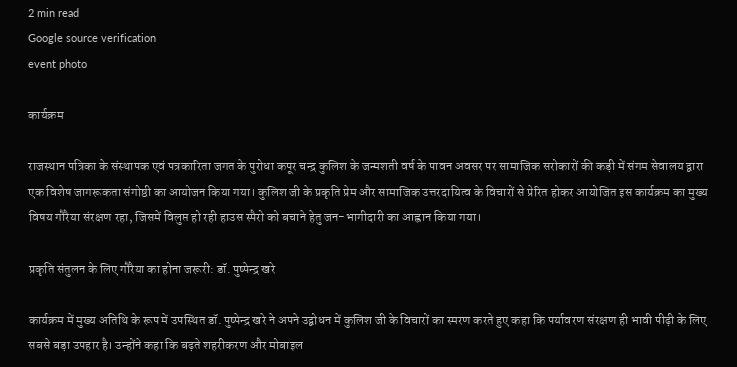2 min read
Google source verification
event photo

कार्यक्रम

राजस्थान पत्रिका के संस्थापक एवं पत्रकारिता जगत के पुरोधा कपूर चन्द्र कुलिश के जन्मशती वर्ष के पावन अवसर पर सामाजिक सरोकारों की कड़ी में संगम सेवालय द्वारा एक विशेष जागरूकता संगोष्ठी का आयोजन किया गया। कुलिश जी के प्रकृति प्रेम और सामाजिक उत्तरदायित्व के विचारों से प्रेरित होकर आयोजित इस कार्यक्रम का मुख्य विषय गौरैया संरक्षण रहा, जिसमें विलुप्त हो रही हाउस स्पैरो को बचाने हेतु जन-भागीदारी का आह्वान किया गया।

प्रकृति संतुलन के लिए गौरैया का होना जरूरी: डॉ. पुष्पेन्द्र खरे

कार्यक्रम में मुख्य अतिथि के रूप में उपस्थित डॉ. पुष्पेन्द्र खरे ने अपने उद्बोधन में कुलिश जी के विचारों का स्मरण करते हुए कहा कि पर्यावरण संरक्षण ही भावी पीढ़ी के लिए सबसे बड़ा उपहार है। उन्होंने कहा कि बढ़ते शहरीकरण और मोबाइल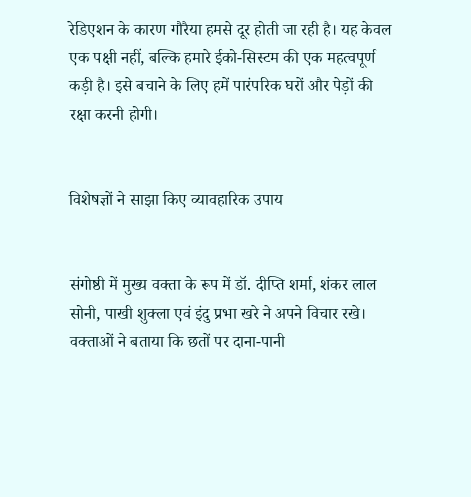रेडिएशन के कारण गौरैया हमसे दूर होती जा रही है। यह केवल एक पक्षी नहीं, बल्कि हमारे ईको-सिस्टम की एक महत्वपूर्ण कड़ी है। इसे बचाने के लिए हमें पारंपरिक घरों और पेड़ों की रक्षा करनी होगी।


विशेषज्ञों ने साझा किए व्यावहारिक उपाय


संगोष्ठी में मुख्य वक्ता के रूप में डॉ. दीप्ति शर्मा, शंकर लाल सोनी, पाखी शुक्ला एवं इंदु प्रभा खरे ने अपने विचार रखे। वक्ताओं ने बताया कि छतों पर दाना-पानी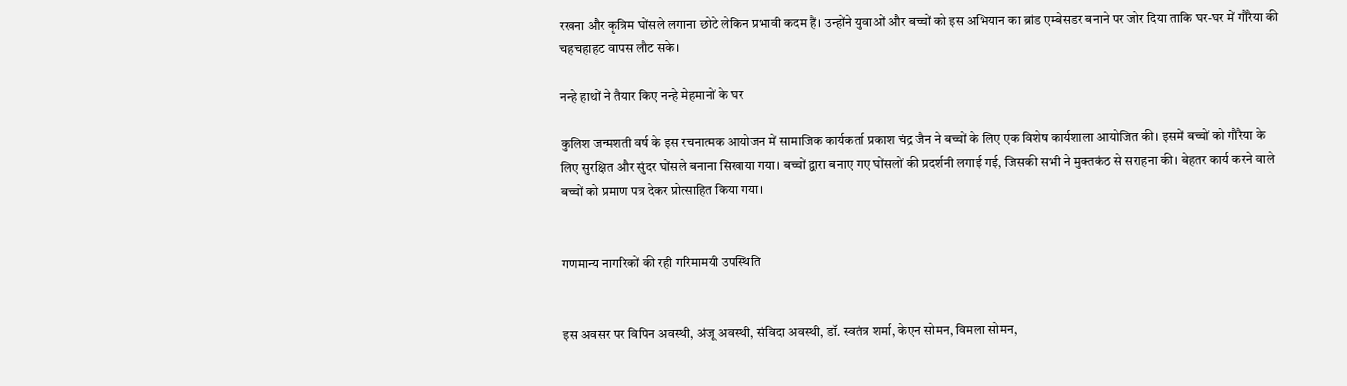रखना और कृत्रिम घोंसले लगाना छोटे लेकिन प्रभावी कदम हैं। उन्होंने युवाओं और बच्चों को इस अभियान का ब्रांड एम्बेसडर बनाने पर जोर दिया ताकि घर-घर में गौरैया की चहचहाहट वापस लौट सके।

नन्हे हाथों ने तैयार किए नन्हे मेहमानों के घर

कुलिश जन्मशती वर्ष के इस रचनात्मक आयोजन में सामाजिक कार्यकर्ता प्रकाश चंद्र जैन ने बच्चों के लिए एक विशेष कार्यशाला आयोजित की। इसमें बच्चों को गौरैया के लिए सुरक्षित और सुंदर घोंसले बनाना सिखाया गया। बच्चों द्वारा बनाए गए घोंसलों की प्रदर्शनी लगाई गई, जिसकी सभी ने मुक्तकंठ से सराहना की। बेहतर कार्य करने वाले बच्चों को प्रमाण पत्र देकर प्रोत्साहित किया गया।


गणमान्य नागरिकों की रही गरिमामयी उपस्थिति


इस अवसर पर विपिन अवस्थी, अंजू अवस्थी, संविदा अवस्थी, डॉ. स्वतंत्र शर्मा, केएन सोमन, विमला सोमन,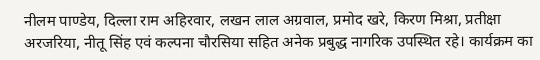नीलम पाण्डेय, दिल्ला राम अहिरवार, लखन लाल अग्रवाल, प्रमोद खरे, किरण मिश्रा, प्रतीक्षा अरजरिया, नीतू सिंह एवं कल्पना चौरसिया सहित अनेक प्रबुद्ध नागरिक उपस्थित रहे। कार्यक्रम का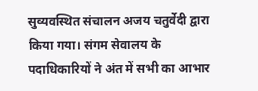सुव्यवस्थित संचालन अजय चतुर्वेदी द्वारा किया गया। संगम सेवालय के पदाधिकारियों ने अंत में सभी का आभार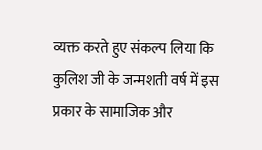व्यक्त करते हुए संकल्प लिया कि कुलिश जी के जन्मशती वर्ष में इस प्रकार के सामाजिक और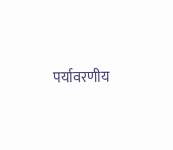पर्यावरणीय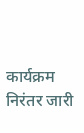कार्यक्रम निरंतर जारी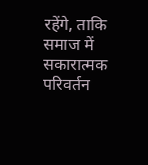रहेंगे, ताकि समाज में सकारात्मक परिवर्तन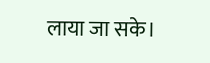लाया जा सके।